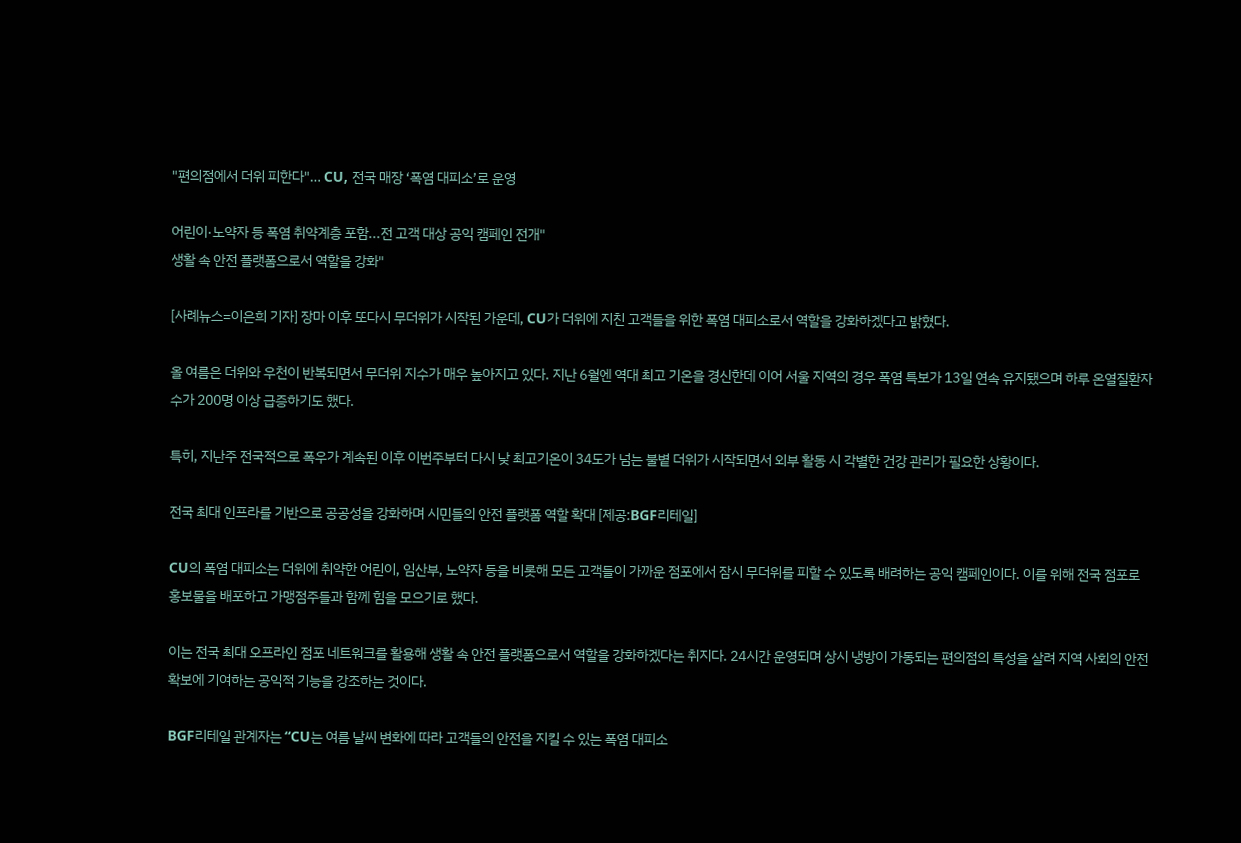"편의점에서 더위 피한다"… CU, 전국 매장 ‘폭염 대피소’로 운영

어린이·노약자 등 폭염 취약계층 포함...전 고객 대상 공익 캠페인 전개"
생활 속 안전 플랫폼으로서 역할을 강화"

[사례뉴스=이은희 기자] 장마 이후 또다시 무더위가 시작된 가운데, CU가 더위에 지친 고객들을 위한 폭염 대피소로서 역할을 강화하겠다고 밝혔다.

올 여름은 더위와 우천이 반복되면서 무더위 지수가 매우 높아지고 있다. 지난 6월엔 역대 최고 기온을 경신한데 이어 서울 지역의 경우 폭염 특보가 13일 연속 유지됐으며 하루 온열질환자 수가 200명 이상 급증하기도 했다.

특히, 지난주 전국적으로 폭우가 계속된 이후 이번주부터 다시 낮 최고기온이 34도가 넘는 불볕 더위가 시작되면서 외부 활동 시 각별한 건강 관리가 필요한 상황이다.

전국 최대 인프라를 기반으로 공공성을 강화하며 시민들의 안전 플랫폼 역할 확대 [제공:BGF리테일]

CU의 폭염 대피소는 더위에 취약한 어린이, 임산부, 노약자 등을 비롯해 모든 고객들이 가까운 점포에서 잠시 무더위를 피할 수 있도록 배려하는 공익 캠페인이다. 이를 위해 전국 점포로 홍보물을 배포하고 가맹점주들과 함께 힘을 모으기로 했다.

이는 전국 최대 오프라인 점포 네트워크를 활용해 생활 속 안전 플랫폼으로서 역할을 강화하겠다는 취지다. 24시간 운영되며 상시 냉방이 가동되는 편의점의 특성을 살려 지역 사회의 안전 확보에 기여하는 공익적 기능을 강조하는 것이다.

BGF리테일 관계자는 “CU는 여름 날씨 변화에 따라 고객들의 안전을 지킬 수 있는 폭염 대피소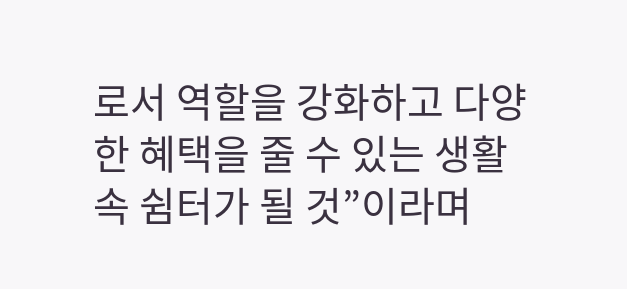로서 역할을 강화하고 다양한 혜택을 줄 수 있는 생활 속 쉼터가 될 것”이라며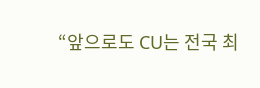“앞으로도 CU는 전국 최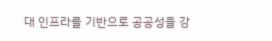대 인프라를 기반으로 공공성을 강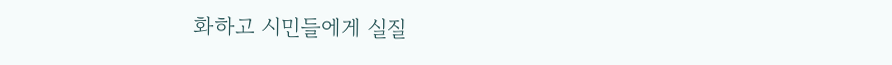화하고 시민들에게 실질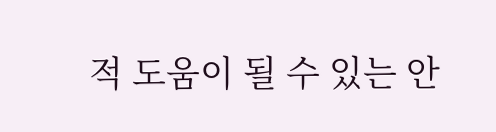적 도움이 될 수 있는 안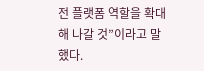전 플랫폼 역할을 확대해 나갈 것”이라고 말했다.